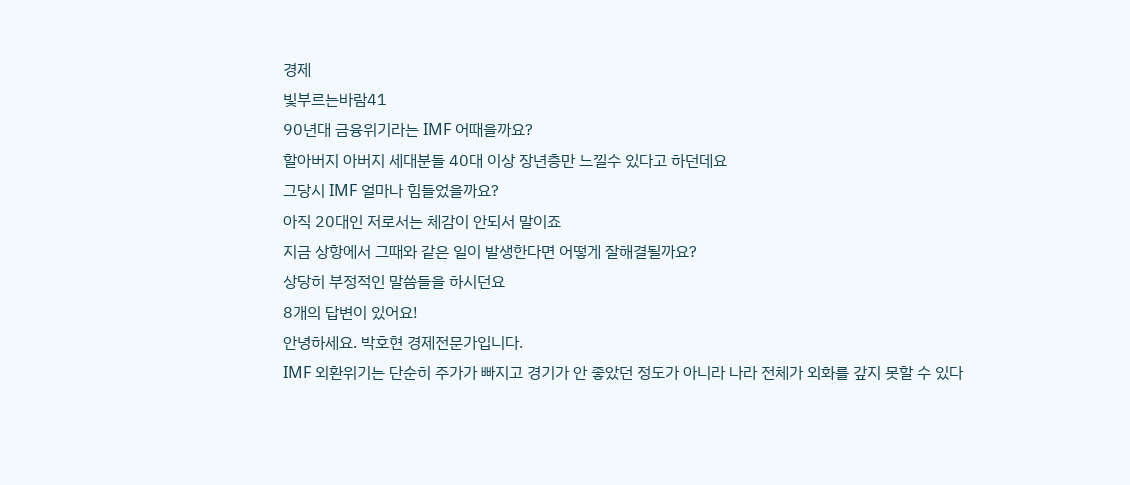경제
빛부르는바람41
90년대 금융위기라는 IMF 어때을까요?
할아버지 아버지 세대분들 40대 이상 장년층만 느낄수 있다고 하던데요
그당시 IMF 얼마나 힘들었을까요?
아직 20대인 저로서는 체감이 안되서 말이죠
지금 상항에서 그때와 같은 일이 발생한다면 어떻게 잘해결될까요?
상당히 부정적인 말씀들을 하시던요
8개의 답변이 있어요!
안녕하세요. 박호현 경제전문가입니다.
IMF 외환위기는 단순히 주가가 빠지고 경기가 안 좋았던 정도가 아니라 나라 전체가 외화를 갚지 못할 수 있다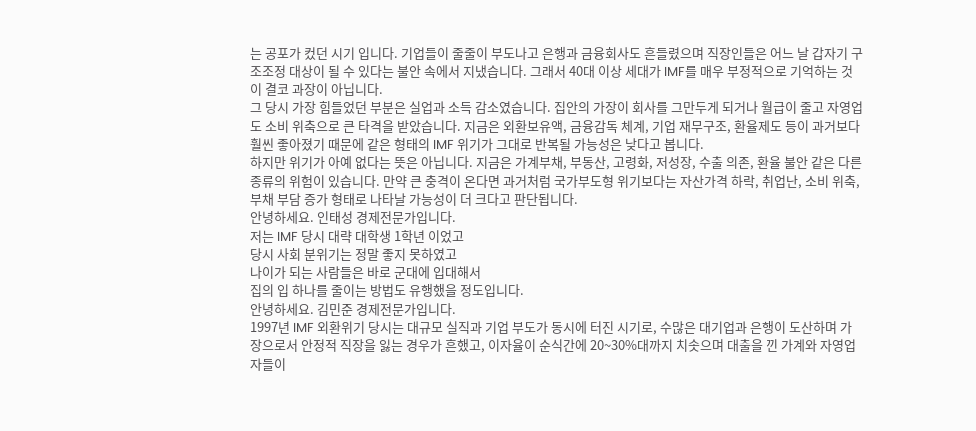는 공포가 컸던 시기 입니다. 기업들이 줄줄이 부도나고 은행과 금융회사도 흔들렸으며 직장인들은 어느 날 갑자기 구조조정 대상이 될 수 있다는 불안 속에서 지냈습니다. 그래서 40대 이상 세대가 IMF를 매우 부정적으로 기억하는 것이 결코 과장이 아닙니다.
그 당시 가장 힘들었던 부분은 실업과 소득 감소였습니다. 집안의 가장이 회사를 그만두게 되거나 월급이 줄고 자영업도 소비 위축으로 큰 타격을 받았습니다. 지금은 외환보유액, 금융감독 체계, 기업 재무구조, 환율제도 등이 과거보다 훨씬 좋아졌기 때문에 같은 형태의 IMF 위기가 그대로 반복될 가능성은 낮다고 봅니다.
하지만 위기가 아예 없다는 뜻은 아닙니다. 지금은 가계부채, 부동산, 고령화, 저성장, 수출 의존, 환율 불안 같은 다른 종류의 위험이 있습니다. 만약 큰 충격이 온다면 과거처럼 국가부도형 위기보다는 자산가격 하락, 취업난, 소비 위축, 부채 부담 증가 형태로 나타날 가능성이 더 크다고 판단됩니다.
안녕하세요. 인태성 경제전문가입니다.
저는 IMF 당시 대략 대학생 1학년 이었고
당시 사회 분위기는 정말 좋지 못하였고
나이가 되는 사람들은 바로 군대에 입대해서
집의 입 하나를 줄이는 방법도 유행했을 정도입니다.
안녕하세요. 김민준 경제전문가입니다.
1997년 IMF 외환위기 당시는 대규모 실직과 기업 부도가 동시에 터진 시기로, 수많은 대기업과 은행이 도산하며 가장으로서 안정적 직장을 잃는 경우가 흔했고, 이자율이 순식간에 20~30%대까지 치솟으며 대출을 낀 가계와 자영업자들이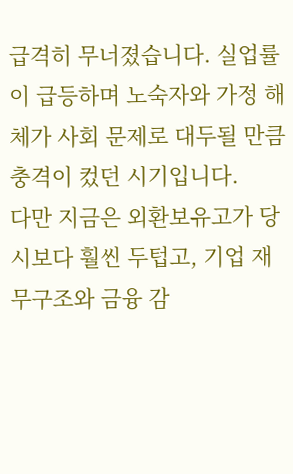급격히 무너졌습니다. 실업률이 급등하며 노숙자와 가정 해체가 사회 문제로 대두될 만큼 충격이 컸던 시기입니다.
다만 지금은 외환보유고가 당시보다 훨씬 두텁고, 기업 재무구조와 금융 감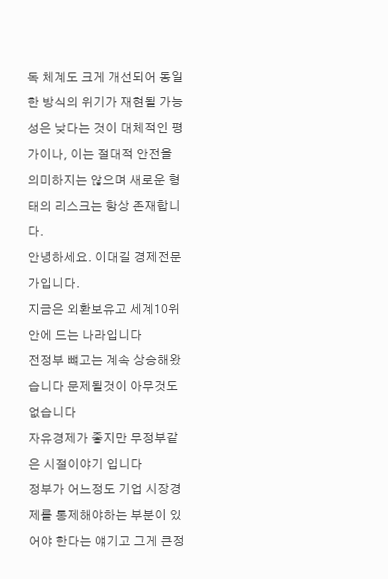독 체계도 크게 개선되어 동일한 방식의 위기가 재현될 가능성은 낮다는 것이 대체적인 평가이나, 이는 절대적 안전을 의미하지는 않으며 새로운 형태의 리스크는 항상 존재합니다.
안녕하세요. 이대길 경제전문가입니다.
지금은 외환보유고 세계10위안에 드는 나라입니다
전정부 뺴고는 계속 상승해왔습니다 문제될것이 아무것도 없습니다
자유경제가 좋지만 무정부같은 시절이야기 입니다
정부가 어느정도 기업 시장경제를 통제해야하는 부분이 있어야 한다는 얘기고 그게 큰정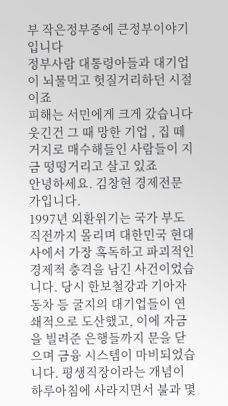부 작은정부중에 큰정부이야기입니다
정부사람 대통령아들과 대기업이 뇌물먹고 헛질거리하던 시절이죠
피해는 서민에게 크게 갔습니다 웃긴건 그 때 망한 기업 , 집 떼거지로 매수해들인 사람들이 지금 떵떵거리고 살고 있죠
안녕하세요. 김창현 경제전문가입니다.
1997년 외환위기는 국가 부도 직전까지 몰리며 대한민국 현대사에서 가장 혹독하고 파괴적인 경제적 충격을 남긴 사건이었습니다. 당시 한보철강과 기아자동차 등 굴지의 대기업들이 연쇄적으로 도산했고, 이에 자금을 빌려준 은행들까지 문을 닫으며 금융 시스템이 마비되었습니다. 평생직장이라는 개념이 하루아침에 사라지면서 불과 몇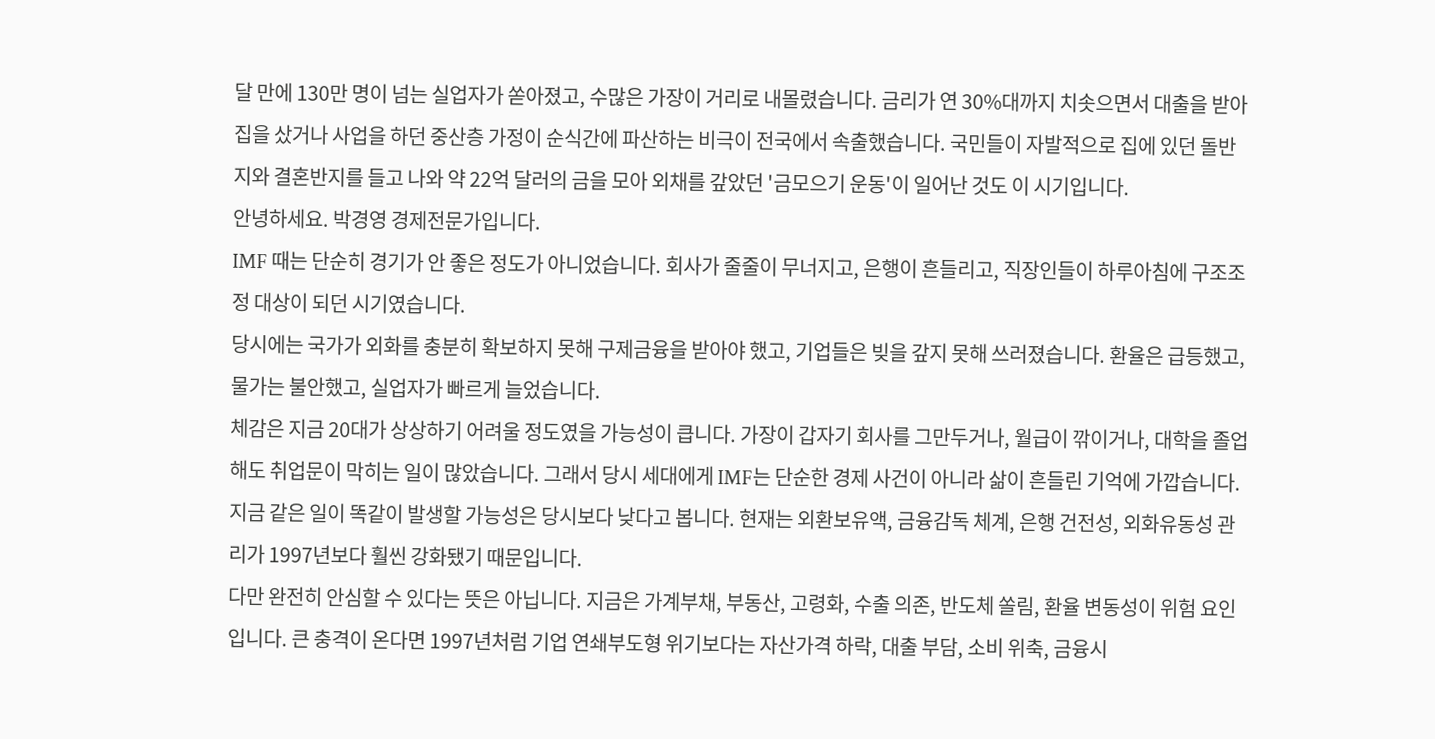달 만에 130만 명이 넘는 실업자가 쏟아졌고, 수많은 가장이 거리로 내몰렸습니다. 금리가 연 30%대까지 치솟으면서 대출을 받아 집을 샀거나 사업을 하던 중산층 가정이 순식간에 파산하는 비극이 전국에서 속출했습니다. 국민들이 자발적으로 집에 있던 돌반지와 결혼반지를 들고 나와 약 22억 달러의 금을 모아 외채를 갚았던 '금모으기 운동'이 일어난 것도 이 시기입니다.
안녕하세요. 박경영 경제전문가입니다.
IMF 때는 단순히 경기가 안 좋은 정도가 아니었습니다. 회사가 줄줄이 무너지고, 은행이 흔들리고, 직장인들이 하루아침에 구조조정 대상이 되던 시기였습니다.
당시에는 국가가 외화를 충분히 확보하지 못해 구제금융을 받아야 했고, 기업들은 빚을 갚지 못해 쓰러졌습니다. 환율은 급등했고, 물가는 불안했고, 실업자가 빠르게 늘었습니다.
체감은 지금 20대가 상상하기 어려울 정도였을 가능성이 큽니다. 가장이 갑자기 회사를 그만두거나, 월급이 깎이거나, 대학을 졸업해도 취업문이 막히는 일이 많았습니다. 그래서 당시 세대에게 IMF는 단순한 경제 사건이 아니라 삶이 흔들린 기억에 가깝습니다.
지금 같은 일이 똑같이 발생할 가능성은 당시보다 낮다고 봅니다. 현재는 외환보유액, 금융감독 체계, 은행 건전성, 외화유동성 관리가 1997년보다 훨씬 강화됐기 때문입니다.
다만 완전히 안심할 수 있다는 뜻은 아닙니다. 지금은 가계부채, 부동산, 고령화, 수출 의존, 반도체 쏠림, 환율 변동성이 위험 요인입니다. 큰 충격이 온다면 1997년처럼 기업 연쇄부도형 위기보다는 자산가격 하락, 대출 부담, 소비 위축, 금융시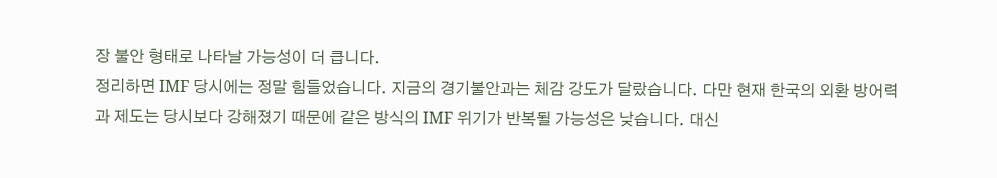장 불안 형태로 나타날 가능성이 더 큽니다.
정리하면 IMF 당시에는 정말 힘들었습니다. 지금의 경기불안과는 체감 강도가 달랐습니다. 다만 현재 한국의 외환 방어력과 제도는 당시보다 강해졌기 때문에 같은 방식의 IMF 위기가 반복될 가능성은 낮습니다. 대신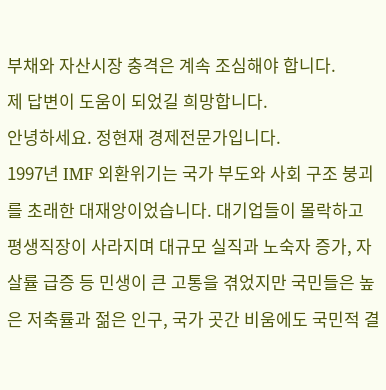부채와 자산시장 충격은 계속 조심해야 합니다.
제 답변이 도움이 되었길 희망합니다.
안녕하세요. 정현재 경제전문가입니다.
1997년 IMF 외환위기는 국가 부도와 사회 구조 붕괴를 초래한 대재앙이었습니다. 대기업들이 몰락하고 평생직장이 사라지며 대규모 실직과 노숙자 증가, 자살률 급증 등 민생이 큰 고통을 겪었지만 국민들은 높은 저축률과 젊은 인구, 국가 곳간 비움에도 국민적 결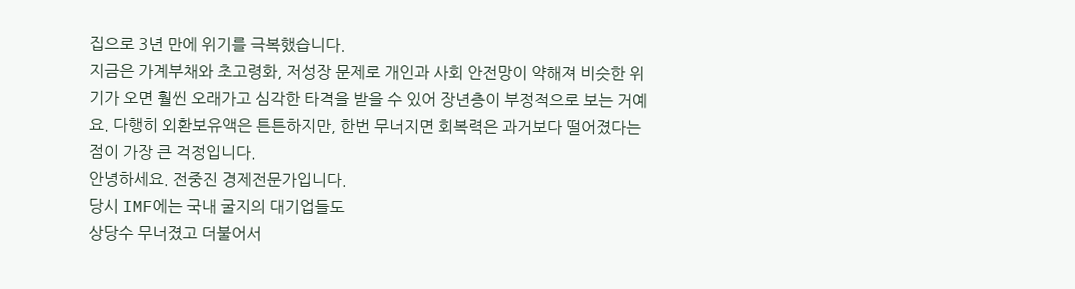집으로 3년 만에 위기를 극복했습니다.
지금은 가계부채와 초고령화, 저성장 문제로 개인과 사회 안전망이 약해져 비슷한 위기가 오면 훨씬 오래가고 심각한 타격을 받을 수 있어 장년층이 부정적으로 보는 거예요. 다행히 외환보유액은 튼튼하지만, 한번 무너지면 회복력은 과거보다 떨어졌다는 점이 가장 큰 걱정입니다.
안녕하세요. 전중진 경제전문가입니다.
당시 IMF에는 국내 굴지의 대기업들도
상당수 무너졌고 더불어서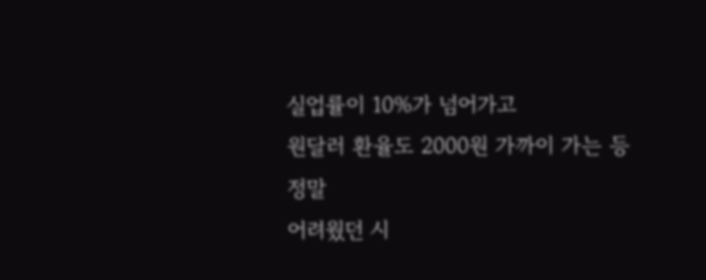실업률이 10%가 넘어가고
원달러 환율도 2000원 가까이 가는 등 정말
어려웠던 시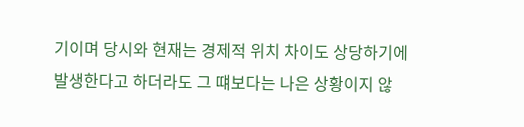기이며 당시와 현재는 경제적 위치 차이도 상당하기에
발생한다고 하더라도 그 떄보다는 나은 상황이지 않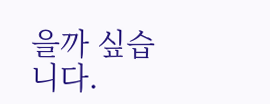을까 싶습니다.